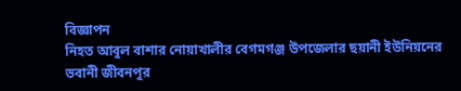বিজ্ঞাপন
নিহত আবুল বাশার নোয়াখালীর বেগমগঞ্জ উপজেলার ছয়ানী ইউনিয়নের ভবানী জীবনপুর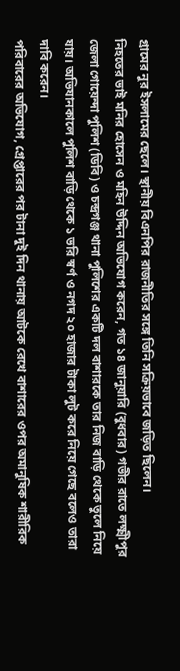গ্রামের নুর ইসলামের ছেলে। স্থানীয় বিএনপির রাজনীতির সঙ্গে তিনি সক্রিয়ভাবে জড়িত ছিলেন।
নিহতের ভাই মনির হোসেন ও মহিন উদ্দিন অভিযোগ করেন, গত ১৪ জানুয়ারি (বুধবার) গভীর রাতে লক্ষ্মীপুর জেলা গোয়েন্দা পুলিশ (ডিবি) ও চন্দ্রগঞ্জ থানা পুলিশের একটি দল বাশারকে তার নিজ বাড়ি থেকে তুলে নিয়ে যায়। অভিযানকালে পুলিশ বাড়ি থেকে ১ ভরি স্বর্ণ ও নগদ ২০ হাজার টাকা লুট করে নিয়ে গেছে বলেও তারা দাবি করেন।
পরিবারের অভিযোগ, গ্রেপ্তারের পর টানা দুই দিন থানায় আটকে রেখে বাশারের ওপর অমানুষিক শারীরিক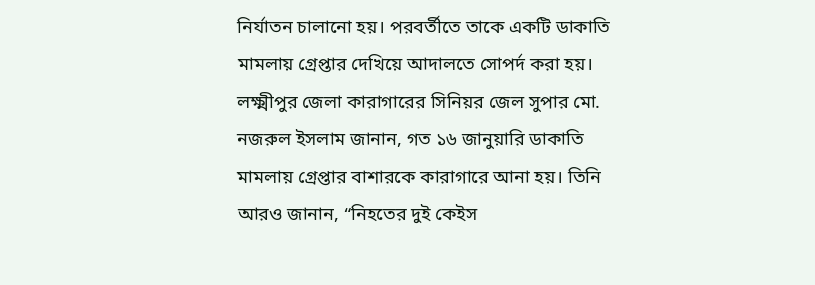নির্যাতন চালানো হয়। পরবর্তীতে তাকে একটি ডাকাতি মামলায় গ্রেপ্তার দেখিয়ে আদালতে সোপর্দ করা হয়।
লক্ষ্মীপুর জেলা কারাগারের সিনিয়র জেল সুপার মো. নজরুল ইসলাম জানান, গত ১৬ জানুয়ারি ডাকাতি মামলায় গ্রেপ্তার বাশারকে কারাগারে আনা হয়। তিনি আরও জানান, “নিহতের দুই কেইস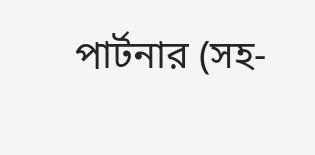পার্টনার (সহ-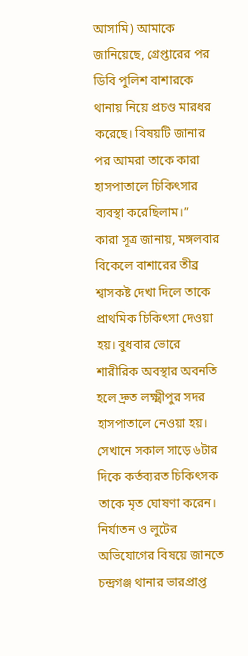আসামি) আমাকে জানিয়েছে, গ্রেপ্তারের পর ডিবি পুলিশ বাশারকে থানায় নিয়ে প্রচণ্ড মারধর করেছে। বিষয়টি জানার পর আমরা তাকে কারা হাসপাতালে চিকিৎসার ব্যবস্থা করেছিলাম।”
কারা সূত্র জানায়, মঙ্গলবার বিকেলে বাশারের তীব্র শ্বাসকষ্ট দেখা দিলে তাকে প্রাথমিক চিকিৎসা দেওয়া হয়। বুধবার ভোরে শারীরিক অবস্থার অবনতি হলে দ্রুত লক্ষ্মীপুর সদর হাসপাতালে নেওয়া হয়। সেখানে সকাল সাড়ে ৬টার দিকে কর্তব্যরত চিকিৎসক তাকে মৃত ঘোষণা করেন।
নির্যাতন ও লুটের অভিযোগের বিষয়ে জানতে চন্দ্রগঞ্জ থানার ভারপ্রাপ্ত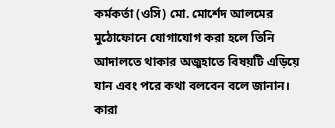কর্মকর্তা (ওসি) মো. মোর্শেদ আলমের মুঠোফোনে যোগাযোগ করা হলে তিনি আদালতে থাকার অজুহাতে বিষয়টি এড়িয়ে যান এবং পরে কথা বলবেন বলে জানান।
কারা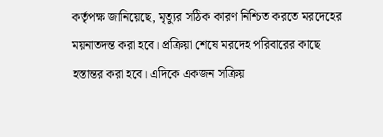কর্তৃপক্ষ জানিয়েছে, মৃত্যুর সঠিক কারণ নিশ্চিত করতে মরদেহের ময়নাতদন্ত করা হবে। প্রক্রিয়া শেষে মরদেহ পরিবারের কাছে হস্তান্তর করা হবে। এদিকে একজন সক্রিয়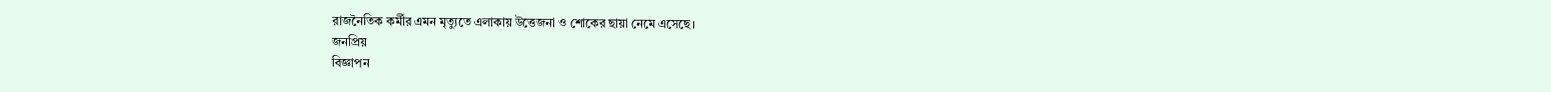রাজনৈতিক কর্মীর এমন মৃত্যুতে এলাকায় উত্তেজনা ও শোকের ছায়া নেমে এসেছে।
জনপ্রিয়
বিজ্ঞাপন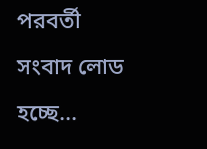পরবর্তী সংবাদ লোড হচ্ছে...